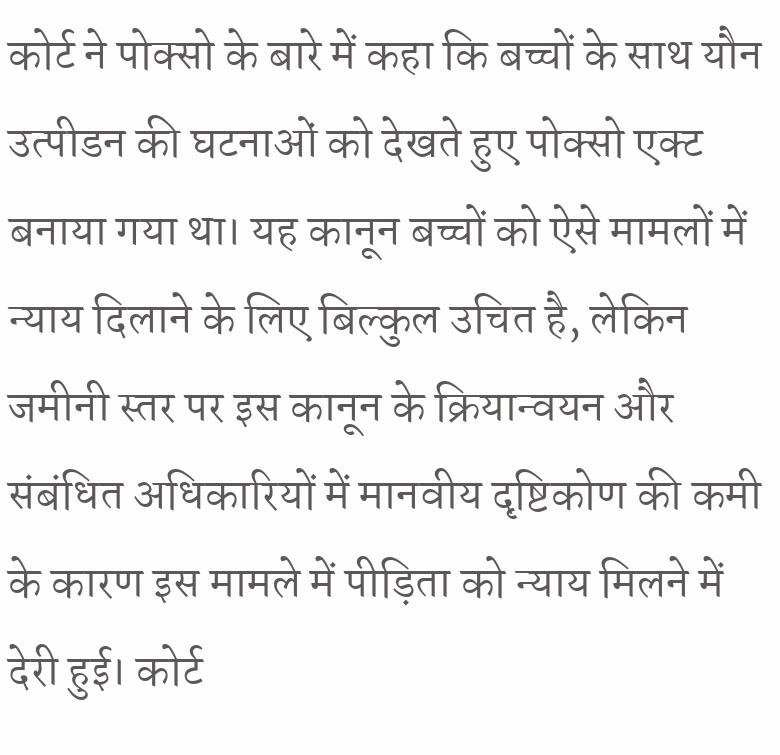कोर्ट ने पोक्सो के बारे में कहा कि बच्चों के साथ यौन उत्पीडन की घटनाओं को देखते हुए पोक्सो एक्ट बनाया गया था। यह कानून बच्चों को ऐसे मामलों में न्याय दिलाने के लिए बिल्कुल उचित है, लेकिन जमीनी स्तर पर इस कानून के क्रियान्वयन और संबंधित अधिकारियों में मानवीय दृष्टिकोण की कमी के कारण इस मामले में पीड़िता को न्याय मिलने में देरी हुई। कोर्ट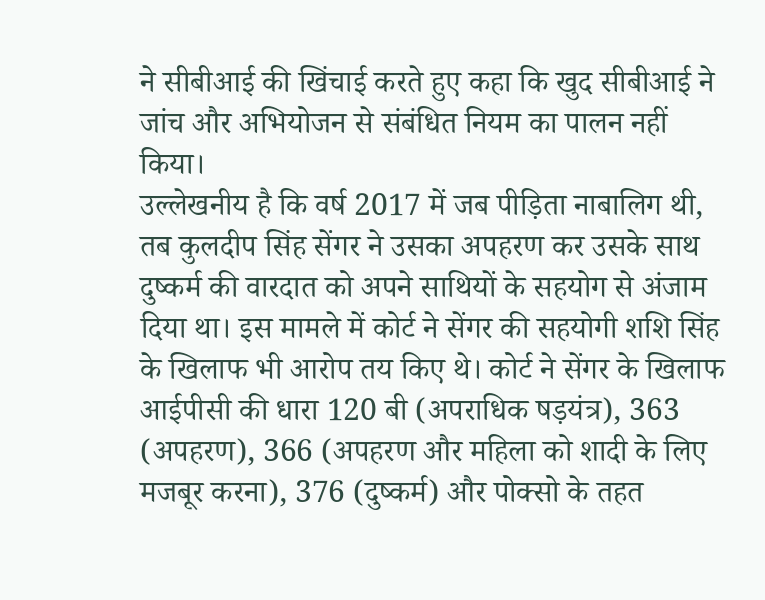ने सीबीआई की खिंचाई करते हुए कहा कि खुद सीबीआई ने जांच और अभियोजन से संबंधित नियम का पालन नहीं किया।
उल्लेखनीय है कि वर्ष 2017 में जब पीड़िता नाबालिग थी, तब कुलदीप सिंह सेंगर ने उसका अपहरण कर उसके साथ दुष्कर्म की वारदात को अपने साथियों के सहयोग से अंजाम दिया था। इस मामले में कोर्ट ने सेंगर की सहयोगी शशि सिंह के खिलाफ भी आरोप तय किए थे। कोर्ट ने सेंगर के खिलाफ आईपीसी की धारा 120 बी (अपराधिक षड़यंत्र), 363 (अपहरण), 366 (अपहरण और महिला को शादी के लिए मजबूर करना), 376 (दुष्कर्म) और पोक्सो के तहत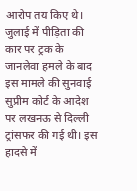आरोप तय किए थे। जुलाई में पीड़िता की कार पर ट्रक के जानलेवा हमले के बाद इस मामले की सुनवाई सुप्रीम कोर्ट के आदेश पर लखनऊ से दिल्ली ट्रांसफर की गई थी। इस हादसे में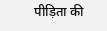पीड़िता की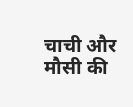चाची और मौसी की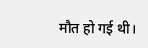मौत हो गई थी।